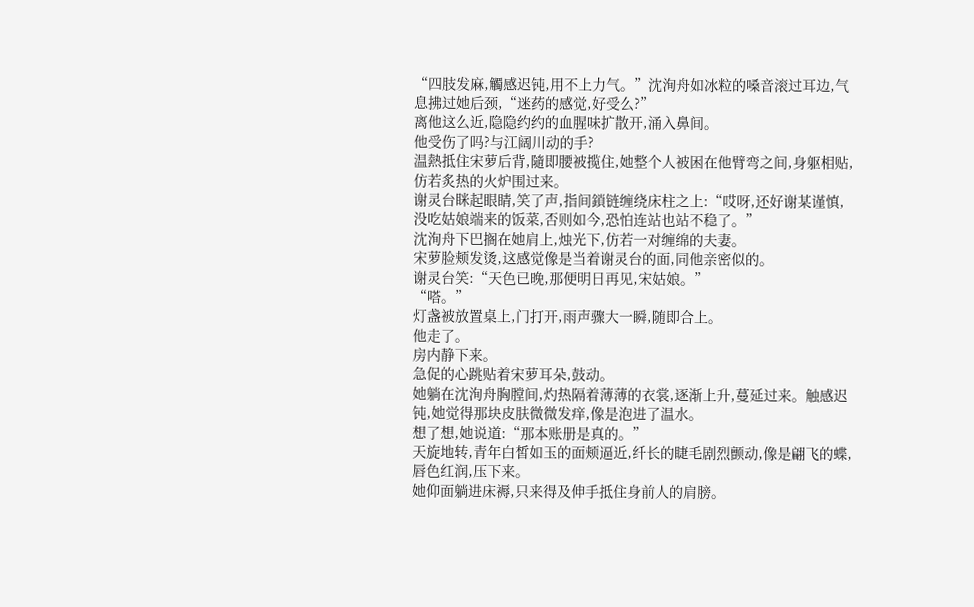“四肢发麻,觸感迟钝,用不上力气。”沈洵舟如冰粒的嗓音滚过耳边,气息拂过她后颈,“迷药的感觉,好受么?”
离他这么近,隐隐约约的血腥味扩散开,涌入鼻间。
他受伤了吗?与江阔川动的手?
温熱抵住宋萝后背,隨即腰被揽住,她整个人被困在他臂弯之间,身躯相贴,仿若炙热的火炉围过来。
谢灵台眯起眼睛,笑了声,指间鎖链缠绕床柱之上:“哎呀,还好谢某谨慎,没吃姑娘端来的饭菜,否则如今,恐怕连站也站不稳了。”
沈洵舟下巴搁在她肩上,烛光下,仿若一对缠绵的夫妻。
宋萝脸颊发烫,这感觉像是当着谢灵台的面,同他亲密似的。
谢灵台笑:“天色已晚,那便明日再见,宋姑娘。”
“嗒。”
灯盏被放置桌上,门打开,雨声骤大一瞬,随即合上。
他走了。
房内静下来。
急促的心跳贴着宋萝耳朵,鼓动。
她躺在沈洵舟胸膛间,灼热隔着薄薄的衣裳,逐渐上升,蔓延过来。触感迟钝,她觉得那块皮肤微微发痒,像是泡进了温水。
想了想,她说道:“那本账册是真的。”
天旋地转,青年白皙如玉的面颊逼近,纤长的睫毛剧烈颤动,像是翩飞的蝶,唇色红润,压下来。
她仰面躺进床褥,只来得及伸手抵住身前人的肩膀。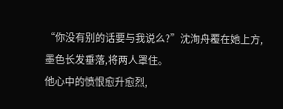“你没有别的话要与我说么?”沈洵舟覆在她上方,墨色长发垂落,将两人罩住。
他心中的愤恨愈升愈烈,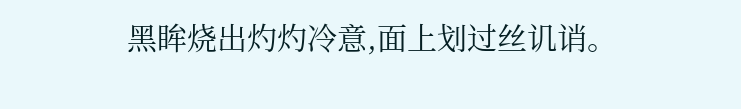黑眸烧出灼灼冷意,面上划过丝讥诮。